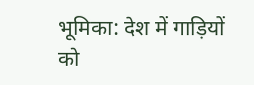भूमिका: देश में गाड़ियों को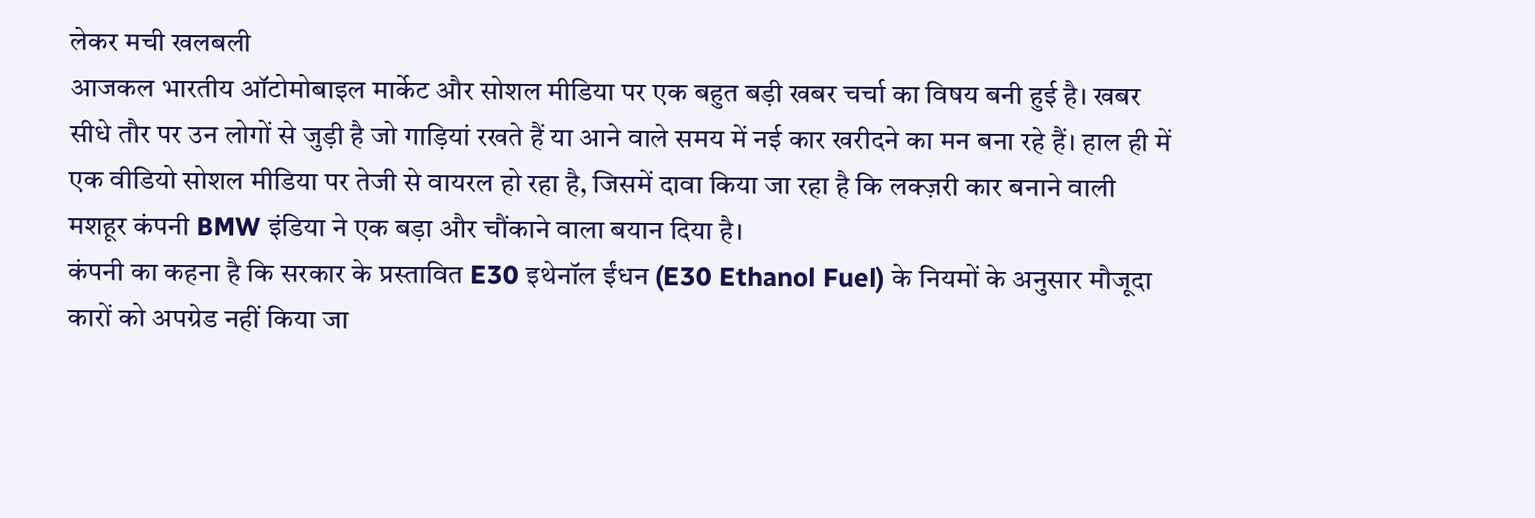लेकर मची खलबली
आजकल भारतीय ऑटोमोबाइल मार्केट और सोशल मीडिया पर एक बहुत बड़ी खबर चर्चा का विषय बनी हुई है। खबर सीधे तौर पर उन लोगों से जुड़ी है जो गाड़ियां रखते हैं या आने वाले समय में नई कार खरीदने का मन बना रहे हैं। हाल ही में एक वीडियो सोशल मीडिया पर तेजी से वायरल हो रहा है, जिसमें दावा किया जा रहा है कि लक्ज़री कार बनाने वाली मशहूर कंपनी BMW इंडिया ने एक बड़ा और चौंकाने वाला बयान दिया है।
कंपनी का कहना है कि सरकार के प्रस्तावित E30 इथेनॉल ईंधन (E30 Ethanol Fuel) के नियमों के अनुसार मौजूदा कारों को अपग्रेड नहीं किया जा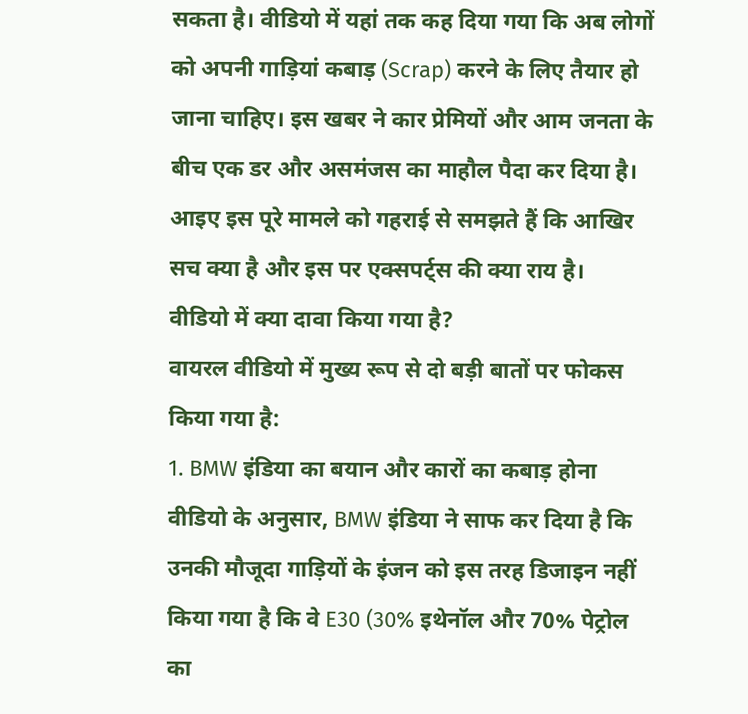सकता है। वीडियो में यहां तक कह दिया गया कि अब लोगों को अपनी गाड़ियां कबाड़ (Scrap) करने के लिए तैयार हो जाना चाहिए। इस खबर ने कार प्रेमियों और आम जनता के बीच एक डर और असमंजस का माहौल पैदा कर दिया है। आइए इस पूरे मामले को गहराई से समझते हैं कि आखिर सच क्या है और इस पर एक्सपर्ट्स की क्या राय है।
वीडियो में क्या दावा किया गया है?
वायरल वीडियो में मुख्य रूप से दो बड़ी बातों पर फोकस किया गया है:
1. BMW इंडिया का बयान और कारों का कबाड़ होना
वीडियो के अनुसार, BMW इंडिया ने साफ कर दिया है कि उनकी मौजूदा गाड़ियों के इंजन को इस तरह डिजाइन नहीं किया गया है कि वे E30 (30% इथेनॉल और 70% पेट्रोल का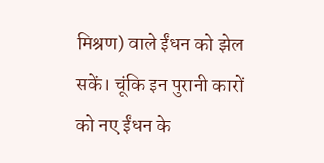मिश्रण) वाले ईंधन को झेल सकें। चूंकि इन पुरानी कारों को नए ईंधन के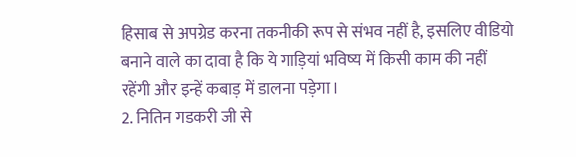हिसाब से अपग्रेड करना तकनीकी रूप से संभव नहीं है, इसलिए वीडियो बनाने वाले का दावा है कि ये गाड़ियां भविष्य में किसी काम की नहीं रहेंगी और इन्हें कबाड़ में डालना पड़ेगा।
2. नितिन गडकरी जी से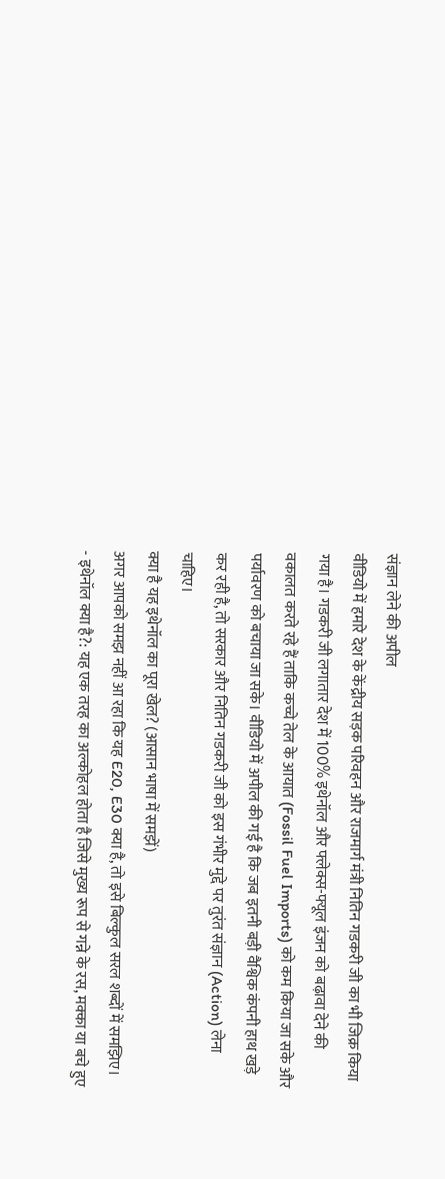संज्ञान लेने की अपील
वीडियो में हमारे देश के केंद्रीय सड़क परिवहन और राजमार्ग मंत्री नितिन गडकरी जी का भी जिक्र किया गया है। गडकरी जी लगातार देश में 100% इथेनॉल और फ्लेक्स-फ्यूल इंजन को बढ़ावा देने की वकालत करते रहे हैं ताकि कच्चे तेल के आयात (Fossil Fuel Imports) को कम किया जा सके और पर्यावरण को बचाया जा सके। वीडियो में अपील की गई है कि जब इतनी बड़ी वैश्विक कंपनी हाथ खड़े कर रही है, तो सरकार और नितिन गडकरी जी को इस गंभीर मुद्दे पर तुरंत संज्ञान (Action) लेना चाहिए।
क्या है यह इथेनॉल का पूरा खेल? (आसान भाषा में समझें)
अगर आपको समझ नहीं आ रहा कि यह E20, E30 क्या है, तो इसे बिल्कुल सरल शब्दों में समझिए।
- इथेनॉल क्या है?: यह एक तरह का अल्कोहल होता है जिसे मुख्य रूप से गन्ने के रस, मक्का या बचे हुए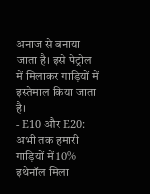अनाज से बनाया जाता है। इसे पेट्रोल में मिलाकर गाड़ियों में इस्तेमाल किया जाता है।
- E10 और E20: अभी तक हमारी गाड़ियों में 10% इथेनॉल मिला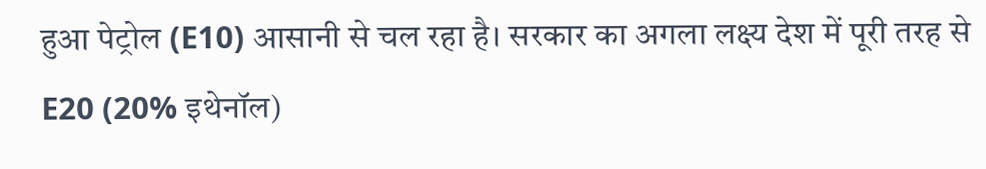हुआ पेट्रोल (E10) आसानी से चल रहा है। सरकार का अगला लक्ष्य देश में पूरी तरह से E20 (20% इथेनॉल)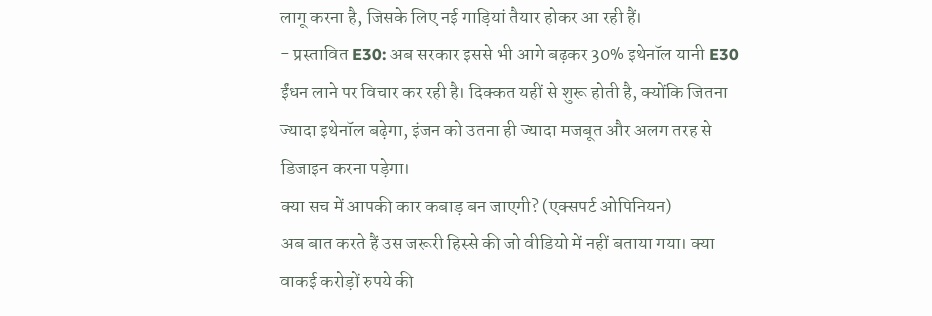लागू करना है, जिसके लिए नई गाड़ियां तैयार होकर आ रही हैं।
- प्रस्तावित E30: अब सरकार इससे भी आगे बढ़कर 30% इथेनॉल यानी E30 ईंधन लाने पर विचार कर रही है। दिक्कत यहीं से शुरू होती है, क्योंकि जितना ज्यादा इथेनॉल बढ़ेगा, इंजन को उतना ही ज्यादा मजबूत और अलग तरह से डिजाइन करना पड़ेगा।
क्या सच में आपकी कार कबाड़ बन जाएगी? (एक्सपर्ट ओपिनियन)
अब बात करते हैं उस जरूरी हिस्से की जो वीडियो में नहीं बताया गया। क्या वाकई करोड़ों रुपये की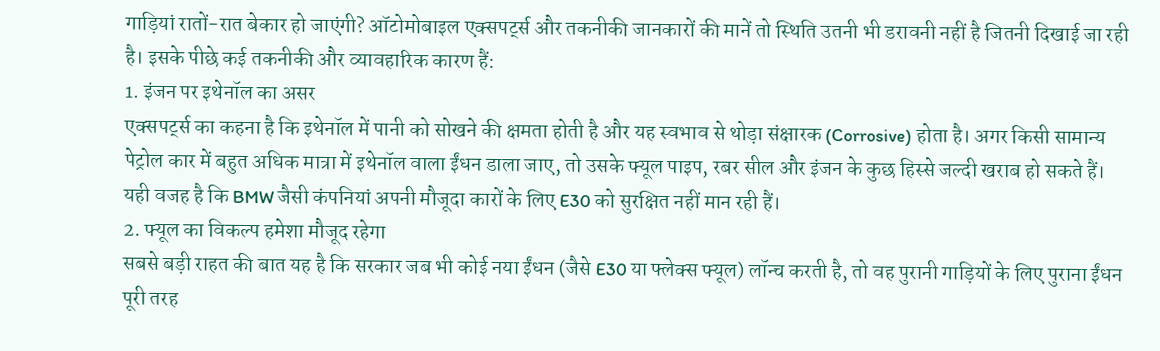गाड़ियां रातों-रात बेकार हो जाएंगी? ऑटोमोबाइल एक्सपर्ट्स और तकनीकी जानकारों की मानें तो स्थिति उतनी भी डरावनी नहीं है जितनी दिखाई जा रही है। इसके पीछे कई तकनीकी और व्यावहारिक कारण हैं:
1. इंजन पर इथेनॉल का असर
एक्सपर्ट्स का कहना है कि इथेनॉल में पानी को सोखने की क्षमता होती है और यह स्वभाव से थोड़ा संक्षारक (Corrosive) होता है। अगर किसी सामान्य पेट्रोल कार में बहुत अधिक मात्रा में इथेनॉल वाला ईंधन डाला जाए, तो उसके फ्यूल पाइप, रबर सील और इंजन के कुछ हिस्से जल्दी खराब हो सकते हैं। यही वजह है कि BMW जैसी कंपनियां अपनी मौजूदा कारों के लिए E30 को सुरक्षित नहीं मान रही हैं।
2. फ्यूल का विकल्प हमेशा मौजूद रहेगा
सबसे बड़ी राहत की बात यह है कि सरकार जब भी कोई नया ईंधन (जैसे E30 या फ्लेक्स फ्यूल) लॉन्च करती है, तो वह पुरानी गाड़ियों के लिए पुराना ईंधन पूरी तरह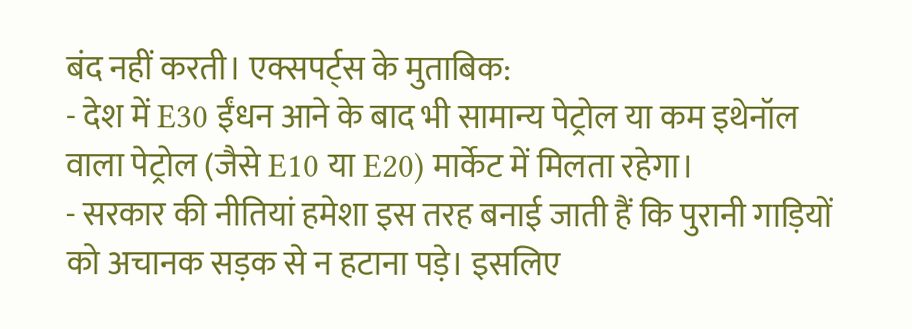बंद नहीं करती। एक्सपर्ट्स के मुताबिक:
- देश में E30 ईंधन आने के बाद भी सामान्य पेट्रोल या कम इथेनॉल वाला पेट्रोल (जैसे E10 या E20) मार्केट में मिलता रहेगा।
- सरकार की नीतियां हमेशा इस तरह बनाई जाती हैं कि पुरानी गाड़ियों को अचानक सड़क से न हटाना पड़े। इसलिए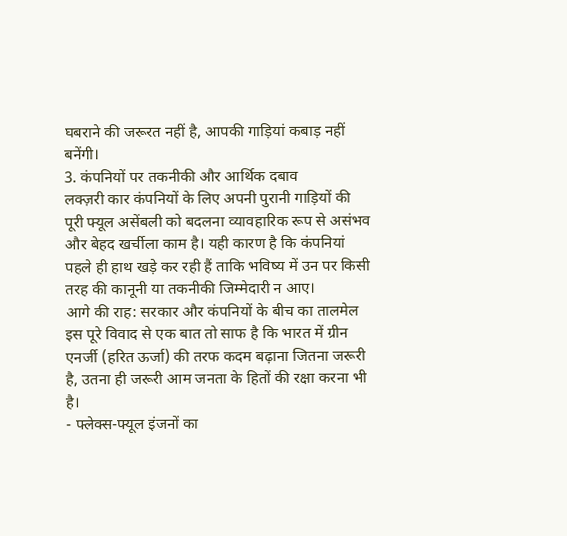घबराने की जरूरत नहीं है, आपकी गाड़ियां कबाड़ नहीं बनेंगी।
3. कंपनियों पर तकनीकी और आर्थिक दबाव
लक्ज़री कार कंपनियों के लिए अपनी पुरानी गाड़ियों की पूरी फ्यूल असेंबली को बदलना व्यावहारिक रूप से असंभव और बेहद खर्चीला काम है। यही कारण है कि कंपनियां पहले ही हाथ खड़े कर रही हैं ताकि भविष्य में उन पर किसी तरह की कानूनी या तकनीकी जिम्मेदारी न आए।
आगे की राह: सरकार और कंपनियों के बीच का तालमेल
इस पूरे विवाद से एक बात तो साफ है कि भारत में ग्रीन एनर्जी (हरित ऊर्जा) की तरफ कदम बढ़ाना जितना जरूरी है, उतना ही जरूरी आम जनता के हितों की रक्षा करना भी है।
- फ्लेक्स-फ्यूल इंजनों का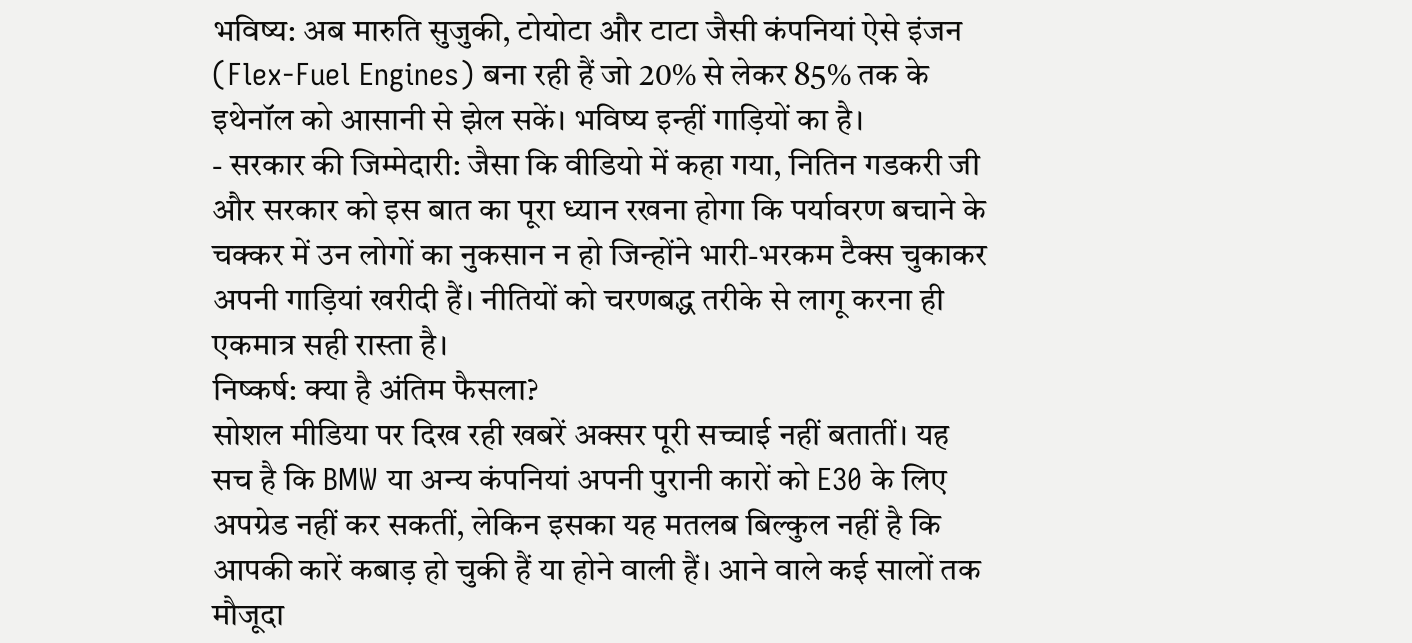भविष्य: अब मारुति सुजुकी, टोयोटा और टाटा जैसी कंपनियां ऐसे इंजन (Flex-Fuel Engines) बना रही हैं जो 20% से लेकर 85% तक के इथेनॉल को आसानी से झेल सकें। भविष्य इन्हीं गाड़ियों का है।
- सरकार की जिम्मेदारी: जैसा कि वीडियो में कहा गया, नितिन गडकरी जी और सरकार को इस बात का पूरा ध्यान रखना होगा कि पर्यावरण बचाने के चक्कर में उन लोगों का नुकसान न हो जिन्होंने भारी-भरकम टैक्स चुकाकर अपनी गाड़ियां खरीदी हैं। नीतियों को चरणबद्ध तरीके से लागू करना ही एकमात्र सही रास्ता है।
निष्कर्ष: क्या है अंतिम फैसला?
सोशल मीडिया पर दिख रही खबरें अक्सर पूरी सच्चाई नहीं बतातीं। यह सच है कि BMW या अन्य कंपनियां अपनी पुरानी कारों को E30 के लिए अपग्रेड नहीं कर सकतीं, लेकिन इसका यह मतलब बिल्कुल नहीं है कि आपकी कारें कबाड़ हो चुकी हैं या होने वाली हैं। आने वाले कई सालों तक मौजूदा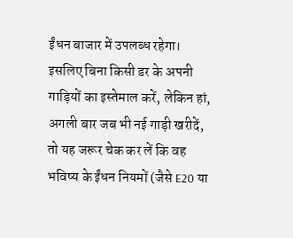ईंधन बाजार में उपलब्ध रहेगा।
इसलिए बिना किसी डर के अपनी गाड़ियों का इस्तेमाल करें, लेकिन हां, अगली बार जब भी नई गाड़ी खरीदें, तो यह जरूर चेक कर लें कि वह भविष्य के ईंधन नियमों (जैसे E20 या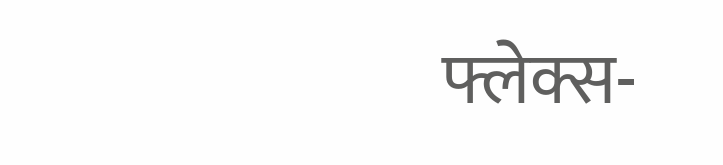फ्लेक्स-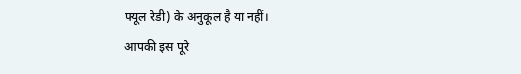फ्यूल रेडी) के अनुकूल है या नहीं।
आपकी इस पूरे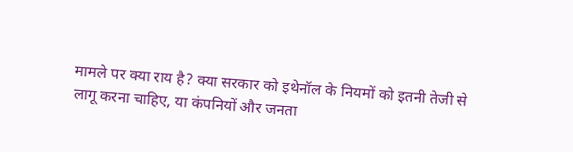मामले पर क्या राय है? क्या सरकार को इथेनॉल के नियमों को इतनी तेजी से लागू करना चाहिए, या कंपनियों और जनता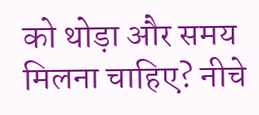को थोड़ा और समय मिलना चाहिए? नीचे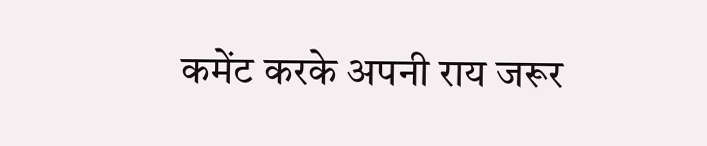कमेंट करके अपनी राय जरूर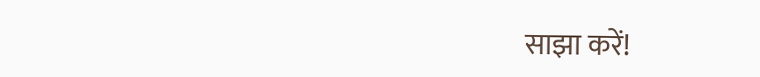साझा करें!